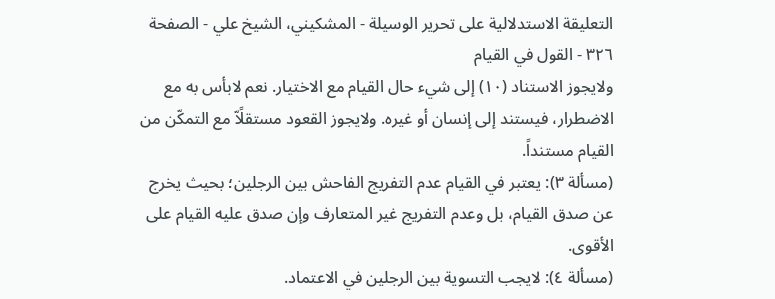التعليقة الاستدلالية على تحرير الوسيلة - المشكيني، الشيخ علي - الصفحة ٣٢٦ - القول في القيام
ولايجوز الاستناد (١٠) إلى شيء حال القيام مع الاختيار. نعم لابأس به مع الاضطرار، فيستند إلى إنسان أو غيره. ولايجوز القعود مستقلًاّ مع التمكّن من القيام مستنداً.
(مسألة ٣): يعتبر في القيام عدم التفريج الفاحش بين الرجلين؛ بحيث يخرج عن صدق القيام، بل وعدم التفريج غير المتعارف وإن صدق عليه القيام على الأقوى.
(مسألة ٤): لايجب التسوية بين الرجلين في الاعتماد.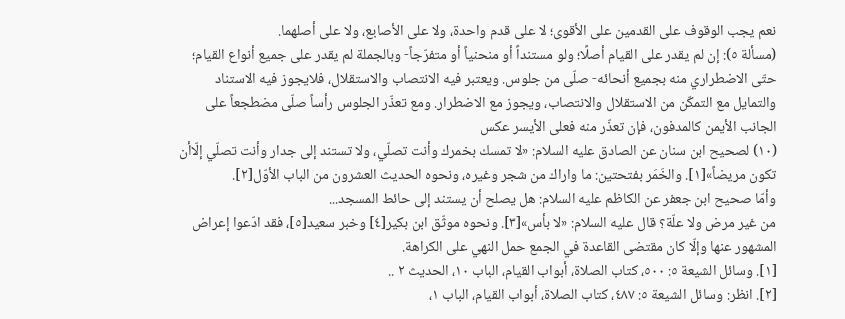نعم يجب الوقوف على القدمين على الأقوى؛ لا على قدم واحدة، ولا على الأصابع، ولا على أصلهما.
(مسألة ٥): إن لم يقدر على القيام أصلًا؛ ولو مستنداً أو منحنياً أو متفرّجاً- وبالجملة لم يقدر على جميع أنواع القيام؛ حتّى الاضطراري منه بجميع أنحائه- صلّى من جلوس. ويعتبر فيه الانتصاب والاستقلال، فلايجوز فيه الاستناد والتمايل مع التمكّن من الاستقلال والانتصاب، ويجوز مع الاضطرار. ومع تعذّر الجلوس رأساً صلّى مضطجعاً على الجانب الأيمن كالمدفون، فإن تعذّر منه فعلى الأيسر عكس
(١٠) لصحيح ابن سنان عن الصادق عليه السلام: «لا تمسك بخمرك وأنت تصلّي، ولا تستند إلى جدار وأنت تصلّي إلّاأن تكون مريضاً»[١]. والخَمَر بفتحتين: ما واراك من شجر وغيره، ونحوه الحديث العشرون من الباب الأوّل[٢].
وأمّا صحيح ابن جعفر عن الكاظم عليه السلام: هل يصلح أن يستند إلى حائط المسجد...
من غير مرض ولا علّة؟ قال عليه السلام: «لا بأس»[٣]. ونحوه موثّق ابن بكير[٤] وخبر سعيد[٥]، فقد ادّعوا إعراض المشهور عنها وإلّا كان مقتضى القاعدة في الجمع حمل النهي على الكراهة.
[١]. وسائل الشيعة ٥: ٥٠٠، كتاب الصلاة، أبواب القيام، الباب ١٠، الحديث ٢ ..
[٢]. انظر: وسائل الشيعة ٥: ٤٨٧، كتاب الصلاة، أبواب القيام، الباب ١،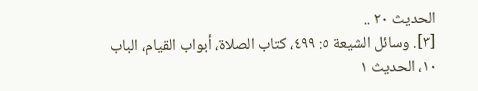الحديث ٢٠ ..
[٣]. وسائل الشيعة ٥: ٤٩٩، كتاب الصلاة، أبواب القيام، الباب ١٠، الحديث ١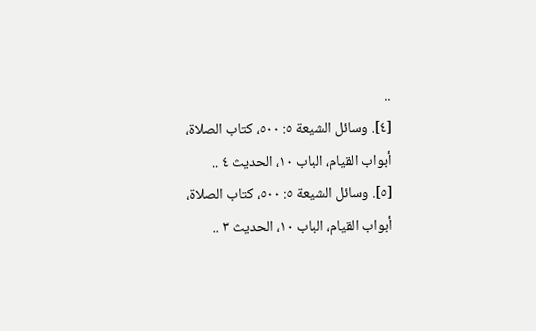..
[٤]. وسائل الشيعة ٥: ٥٠٠، كتاب الصلاة، أبواب القيام، الباب ١٠، الحديث ٤ ..
[٥]. وسائل الشيعة ٥: ٥٠٠، كتاب الصلاة، أبواب القيام، الباب ١٠، الحديث ٣ ..